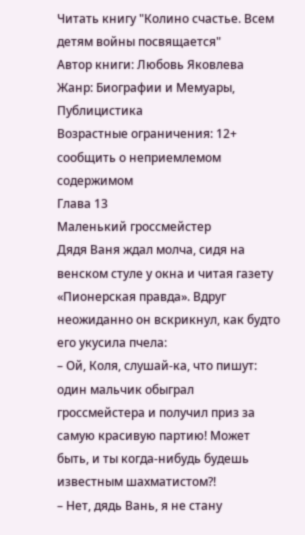Читать книгу "Колино счастье. Всем детям войны посвящается"
Автор книги: Любовь Яковлева
Жанр: Биографии и Мемуары, Публицистика
Возрастные ограничения: 12+
сообщить о неприемлемом содержимом
Глава 13
Маленький гроссмейстер
Дядя Ваня ждал молча, сидя на венском стуле у окна и читая газету «Пионерская правда». Вдруг неожиданно он вскрикнул, как будто его укусила пчела:
– Ой, Коля, слушай-ка, что пишут: один мальчик обыграл гроссмейстера и получил приз за самую красивую партию! Может быть, и ты когда-нибудь будешь известным шахматистом?!
– Нет, дядь Вань, я не стану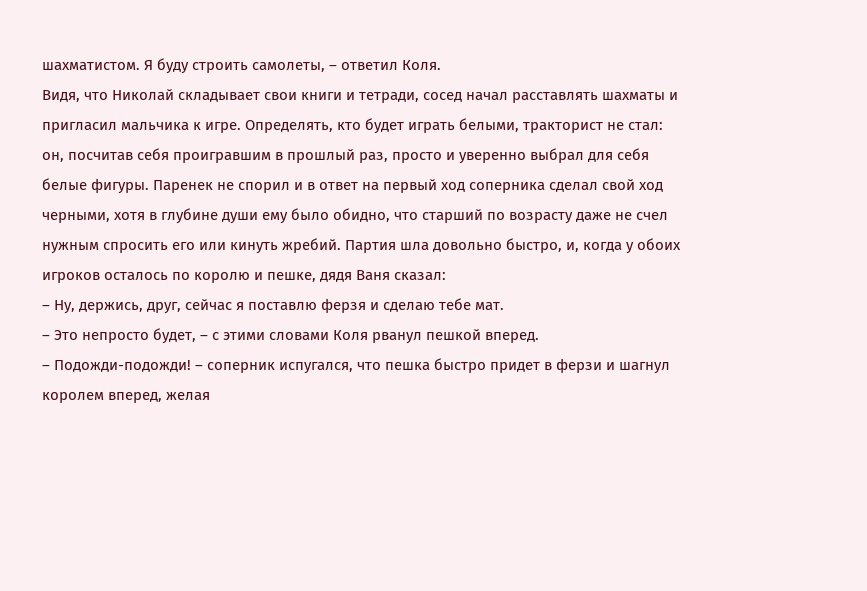шахматистом. Я буду строить самолеты, – ответил Коля.
Видя, что Николай складывает свои книги и тетради, сосед начал расставлять шахматы и пригласил мальчика к игре. Определять, кто будет играть белыми, тракторист не стал: он, посчитав себя проигравшим в прошлый раз, просто и уверенно выбрал для себя белые фигуры. Паренек не спорил и в ответ на первый ход соперника сделал свой ход черными, хотя в глубине души ему было обидно, что старший по возрасту даже не счел нужным спросить его или кинуть жребий. Партия шла довольно быстро, и, когда у обоих игроков осталось по королю и пешке, дядя Ваня сказал:
– Ну, держись, друг, сейчас я поставлю ферзя и сделаю тебе мат.
– Это непросто будет, – с этими словами Коля рванул пешкой вперед.
– Подожди-подожди! – соперник испугался, что пешка быстро придет в ферзи и шагнул королем вперед, желая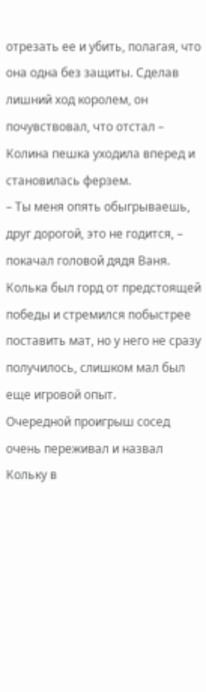отрезать ее и убить, полагая, что она одна без защиты. Сделав лишний ход королем, он почувствовал, что отстал – Колина пешка уходила вперед и становилась ферзем.
– Ты меня опять обыгрываешь, друг дорогой, это не годится, – покачал головой дядя Ваня.
Колька был горд от предстоящей победы и стремился побыстрее поставить мат, но у него не сразу получилось, слишком мал был еще игровой опыт.
Очередной проигрыш сосед очень переживал и назвал Кольку в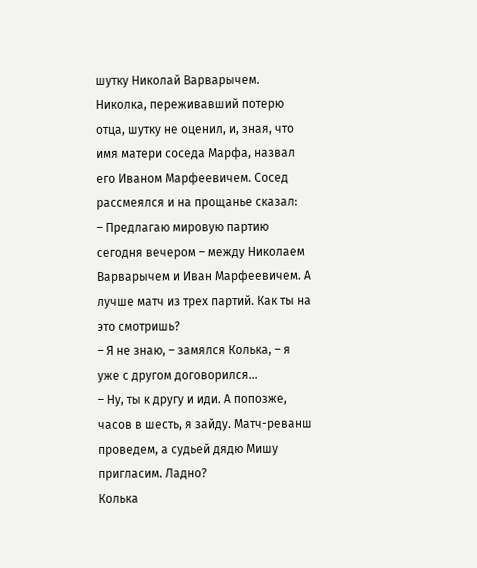шутку Николай Варварычем. Николка, переживавший потерю отца, шутку не оценил, и, зная, что имя матери соседа Марфа, назвал его Иваном Марфеевичем. Сосед рассмеялся и на прощанье сказал:
– Предлагаю мировую партию сегодня вечером – между Николаем Варварычем и Иван Марфеевичем. А лучше матч из трех партий. Как ты на это смотришь?
– Я не знаю, – замялся Колька, – я уже с другом договорился…
– Ну, ты к другу и иди. А попозже, часов в шесть, я зайду. Матч-реванш проведем, а судьей дядю Мишу пригласим. Ладно?
Колька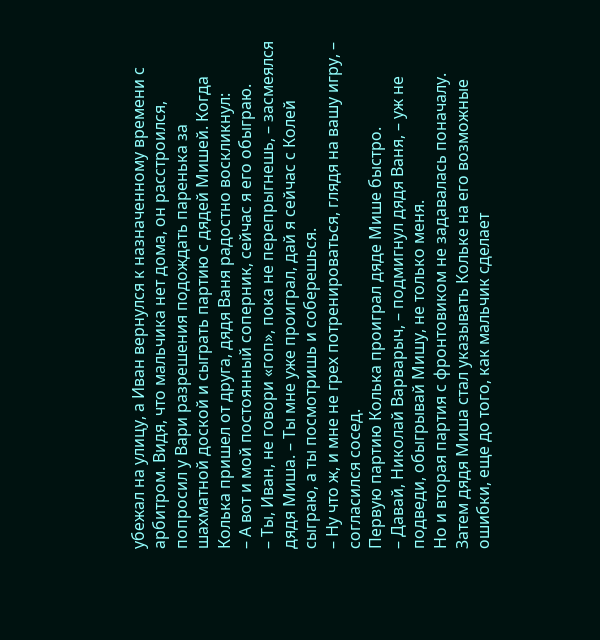убежал на улицу, а Иван вернулся к назначенному времени с арбитром. Видя, что мальчика нет дома, он расстроился, попросил у Вари разрешения подождать паренька за шахматной доской и сыграть партию с дядей Мишей. Когда Колька пришел от друга, дядя Ваня радостно воскликнул:
– А вот и мой постоянный соперник, сейчас я его обыграю.
– Ты, Иван, не говори «гоп», пока не перепрыгнешь, – засмеялся дядя Миша. – Ты мне уже проиграл, дай я сейчас с Колей сыграю, а ты посмотришь и соберешься.
– Ну что ж, и мне не грех потренироваться, глядя на вашу игру, – согласился сосед.
Первую партию Колька проиграл дяде Мише быстро.
– Давай, Николай Варварыч, – подмигнул дядя Ваня, – уж не подведи, обыгрывай Мишу, не только меня.
Но и вторая партия с фронтовиком не задавалась поначалу. Затем дядя Миша стал указывать Кольке на его возможные ошибки, еще до того, как мальчик сделает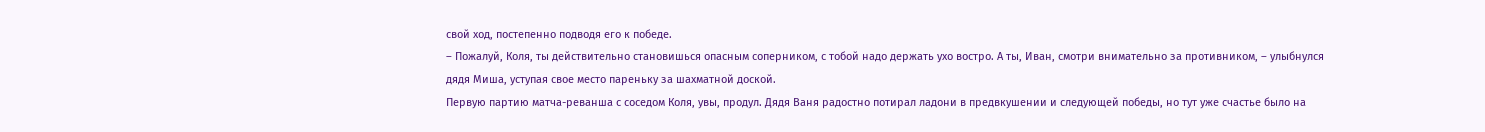свой ход, постепенно подводя его к победе.
– Пожалуй, Коля, ты действительно становишься опасным соперником, с тобой надо держать ухо востро. А ты, Иван, смотри внимательно за противником, – улыбнулся дядя Миша, уступая свое место пареньку за шахматной доской.
Первую партию матча-реванша с соседом Коля, увы, продул. Дядя Ваня радостно потирал ладони в предвкушении и следующей победы, но тут уже счастье было на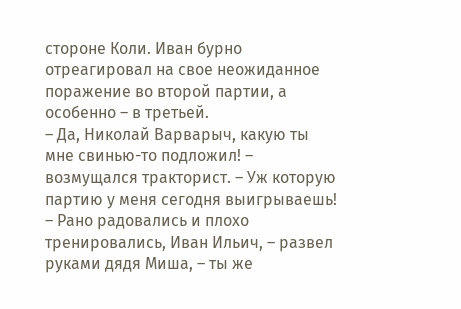стороне Коли. Иван бурно отреагировал на свое неожиданное поражение во второй партии, а особенно – в третьей.
– Да, Николай Варварыч, какую ты мне свинью-то подложил! – возмущался тракторист. – Уж которую партию у меня сегодня выигрываешь!
– Рано радовались и плохо тренировались, Иван Ильич, – развел руками дядя Миша, – ты же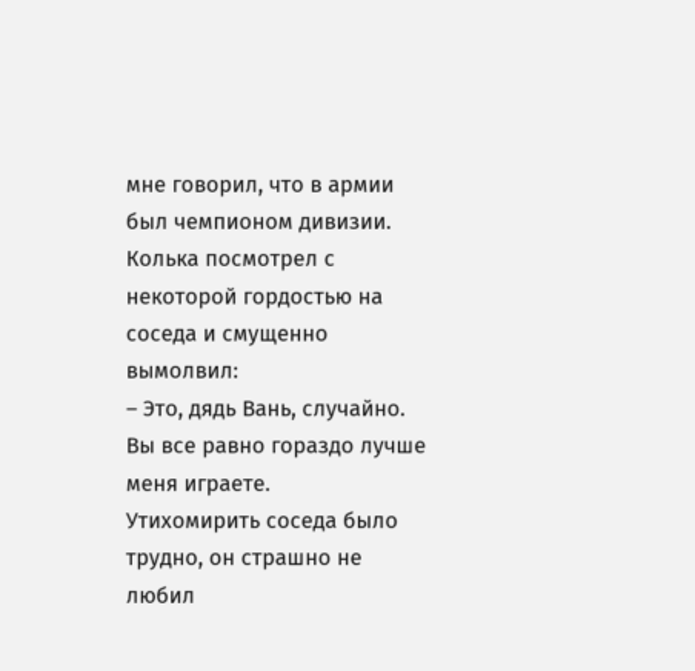мне говорил, что в армии был чемпионом дивизии.
Колька посмотрел с некоторой гордостью на соседа и смущенно вымолвил:
– Это, дядь Вань, случайно. Вы все равно гораздо лучше меня играете.
Утихомирить соседа было трудно, он страшно не любил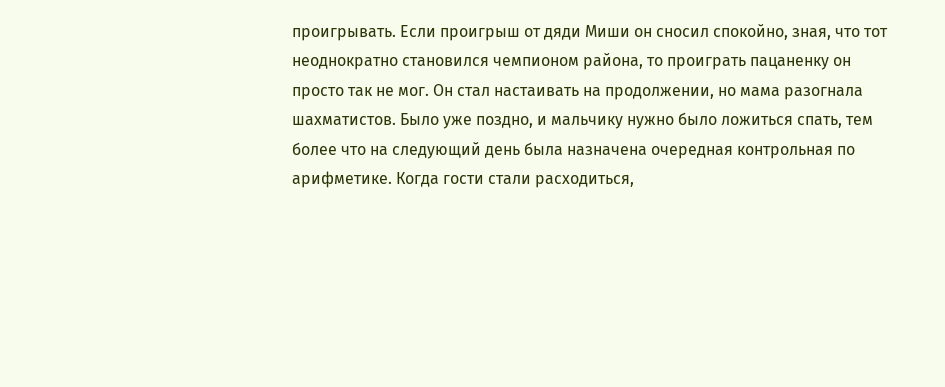проигрывать. Если проигрыш от дяди Миши он сносил спокойно, зная, что тот неоднократно становился чемпионом района, то проиграть пацаненку он просто так не мог. Он стал настаивать на продолжении, но мама разогнала шахматистов. Было уже поздно, и мальчику нужно было ложиться спать, тем более что на следующий день была назначена очередная контрольная по арифметике. Когда гости стали расходиться,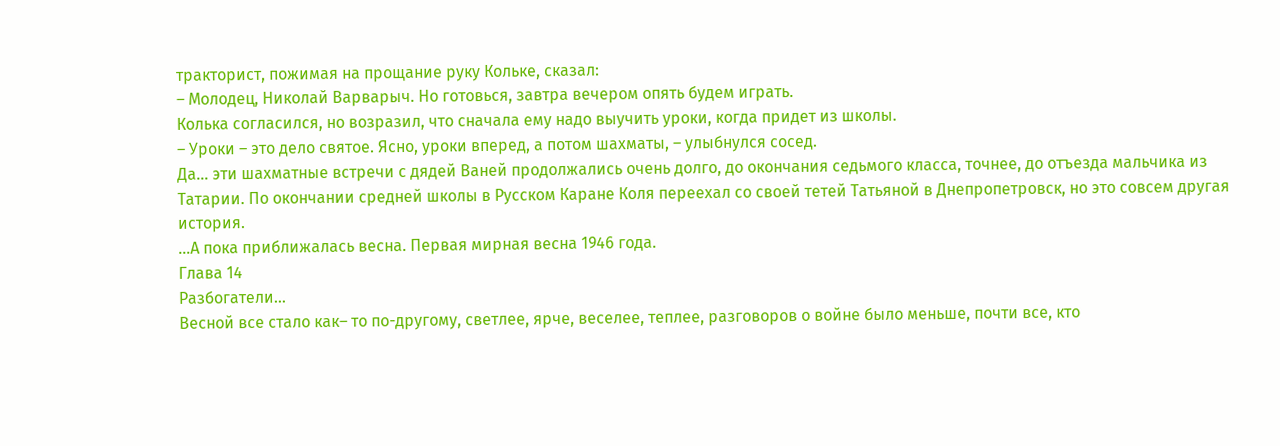тракторист, пожимая на прощание руку Кольке, сказал:
– Молодец, Николай Варварыч. Но готовься, завтра вечером опять будем играть.
Колька согласился, но возразил, что сначала ему надо выучить уроки, когда придет из школы.
– Уроки – это дело святое. Ясно, уроки вперед, а потом шахматы, – улыбнулся сосед.
Да… эти шахматные встречи с дядей Ваней продолжались очень долго, до окончания седьмого класса, точнее, до отъезда мальчика из Татарии. По окончании средней школы в Русском Каране Коля переехал со своей тетей Татьяной в Днепропетровск, но это совсем другая история.
…А пока приближалась весна. Первая мирная весна 1946 года.
Глава 14
Разбогатели…
Весной все стало как– то по-другому, светлее, ярче, веселее, теплее, разговоров о войне было меньше, почти все, кто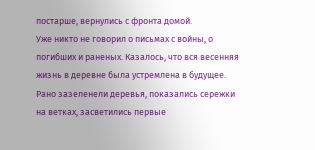постарше, вернулись с фронта домой.
Уже никто не говорил о письмах с войны, о погибших и раненых. Казалось, что вся весенняя жизнь в деревне была устремлена в будущее. Рано зазеленели деревья, показались сережки на ветках, засветились первые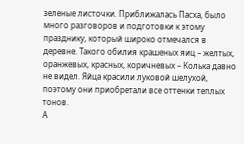зеленые листочки. Приближалась Пасха, было много разговоров и подготовки к этому празднику, который широко отмечался в деревне. Такого обилия крашеных яиц – желтых, оранжевых, красных, коричневых – Колька давно не видел. Яйца красили луковой шелухой, поэтому они приобретали все оттенки теплых тонов.
А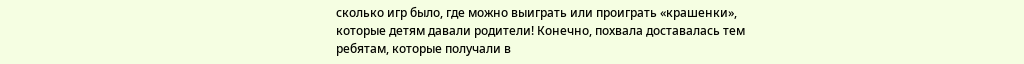сколько игр было, где можно выиграть или проиграть «крашенки», которые детям давали родители! Конечно, похвала доставалась тем ребятам, которые получали в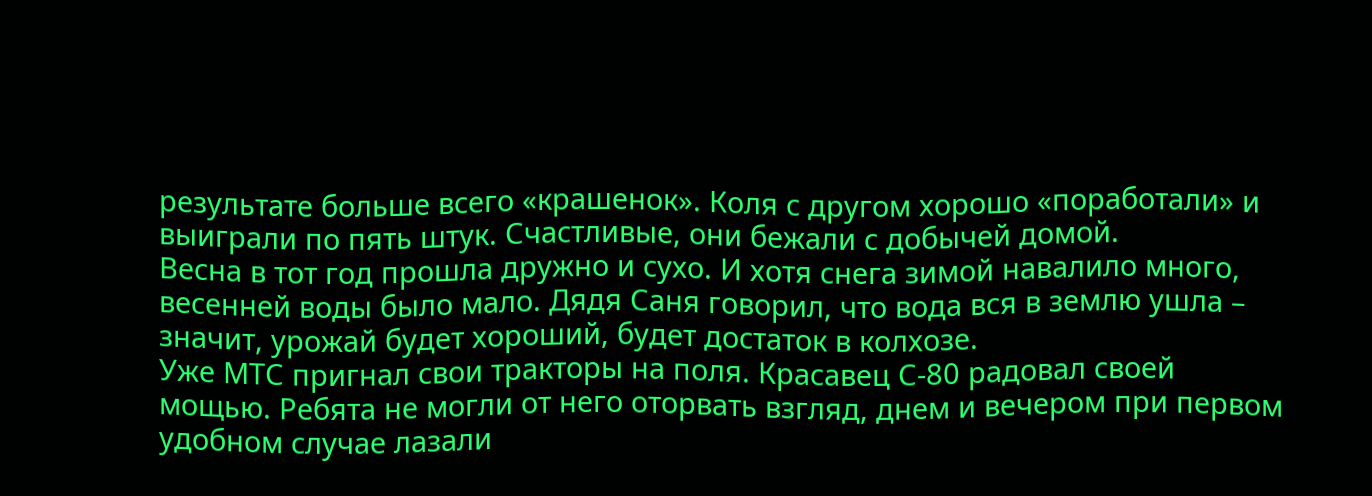результате больше всего «крашенок». Коля с другом хорошо «поработали» и выиграли по пять штук. Счастливые, они бежали с добычей домой.
Весна в тот год прошла дружно и сухо. И хотя снега зимой навалило много, весенней воды было мало. Дядя Саня говорил, что вода вся в землю ушла – значит, урожай будет хороший, будет достаток в колхозе.
Уже МТС пригнал свои тракторы на поля. Красавец С-80 радовал своей мощью. Ребята не могли от него оторвать взгляд, днем и вечером при первом удобном случае лазали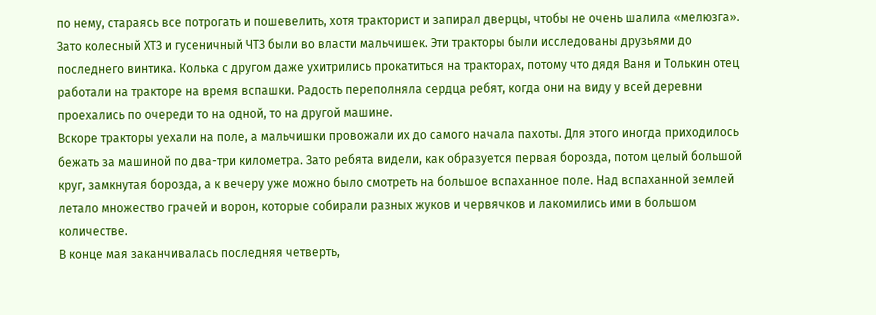по нему, стараясь все потрогать и пошевелить, хотя тракторист и запирал дверцы, чтобы не очень шалила «мелюзга». Зато колесный ХТЗ и гусеничный ЧТЗ были во власти мальчишек. Эти тракторы были исследованы друзьями до последнего винтика. Колька с другом даже ухитрились прокатиться на тракторах, потому что дядя Ваня и Толькин отец работали на тракторе на время вспашки. Радость переполняла сердца ребят, когда они на виду у всей деревни проехались по очереди то на одной, то на другой машине.
Вскоре тракторы уехали на поле, а мальчишки провожали их до самого начала пахоты. Для этого иногда приходилось бежать за машиной по два-три километра. Зато ребята видели, как образуется первая борозда, потом целый большой круг, замкнутая борозда, а к вечеру уже можно было смотреть на большое вспаханное поле. Над вспаханной землей летало множество грачей и ворон, которые собирали разных жуков и червячков и лакомились ими в большом количестве.
В конце мая заканчивалась последняя четверть,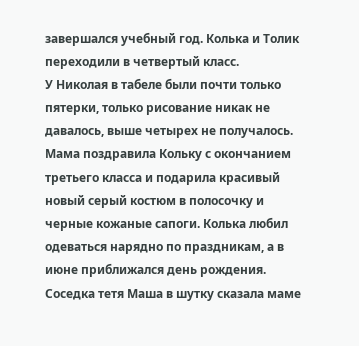завершался учебный год. Колька и Толик переходили в четвертый класс.
У Николая в табеле были почти только пятерки, только рисование никак не давалось, выше четырех не получалось.
Мама поздравила Кольку с окончанием третьего класса и подарила красивый новый серый костюм в полосочку и черные кожаные сапоги. Колька любил одеваться нарядно по праздникам, а в июне приближался день рождения.
Соседка тетя Маша в шутку сказала маме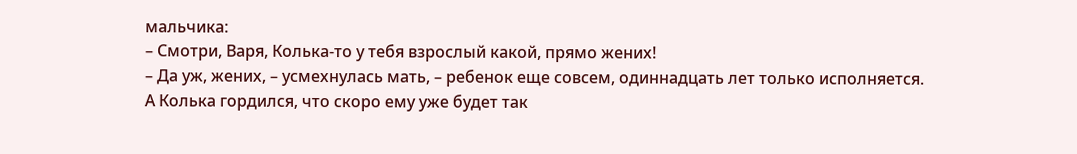мальчика:
– Смотри, Варя, Колька-то у тебя взрослый какой, прямо жених!
– Да уж, жених, – усмехнулась мать, – ребенок еще совсем, одиннадцать лет только исполняется.
А Колька гордился, что скоро ему уже будет так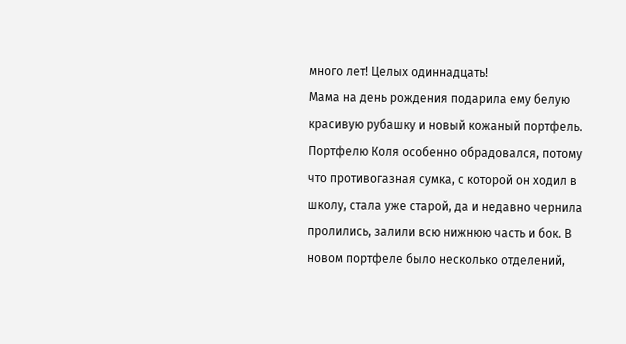много лет! Целых одиннадцать!
Мама на день рождения подарила ему белую красивую рубашку и новый кожаный портфель. Портфелю Коля особенно обрадовался, потому что противогазная сумка, с которой он ходил в школу, стала уже старой, да и недавно чернила пролились, залили всю нижнюю часть и бок. В новом портфеле было несколько отделений,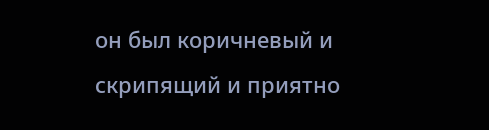он был коричневый и скрипящий и приятно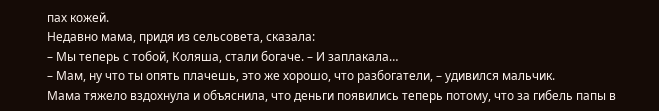пах кожей.
Недавно мама, придя из сельсовета, сказала:
– Мы теперь с тобой, Коляша, стали богаче. – И заплакала…
– Мам, ну что ты опять плачешь, это же хорошо, что разбогатели, – удивился мальчик.
Мама тяжело вздохнула и объяснила, что деньги появились теперь потому, что за гибель папы в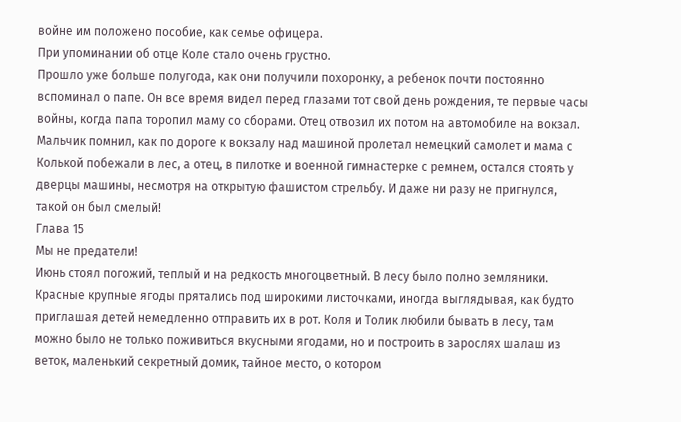войне им положено пособие, как семье офицера.
При упоминании об отце Коле стало очень грустно.
Прошло уже больше полугода, как они получили похоронку, а ребенок почти постоянно вспоминал о папе. Он все время видел перед глазами тот свой день рождения, те первые часы войны, когда папа торопил маму со сборами. Отец отвозил их потом на автомобиле на вокзал. Мальчик помнил, как по дороге к вокзалу над машиной пролетал немецкий самолет и мама с Колькой побежали в лес, а отец, в пилотке и военной гимнастерке с ремнем, остался стоять у дверцы машины, несмотря на открытую фашистом стрельбу. И даже ни разу не пригнулся, такой он был смелый!
Глава 15
Мы не предатели!
Июнь стоял погожий, теплый и на редкость многоцветный. В лесу было полно земляники. Красные крупные ягоды прятались под широкими листочками, иногда выглядывая, как будто приглашая детей немедленно отправить их в рот. Коля и Толик любили бывать в лесу, там можно было не только поживиться вкусными ягодами, но и построить в зарослях шалаш из веток, маленький секретный домик, тайное место, о котором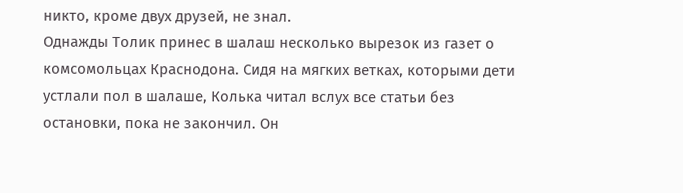никто, кроме двух друзей, не знал.
Однажды Толик принес в шалаш несколько вырезок из газет о комсомольцах Краснодона. Сидя на мягких ветках, которыми дети устлали пол в шалаше, Колька читал вслух все статьи без остановки, пока не закончил. Он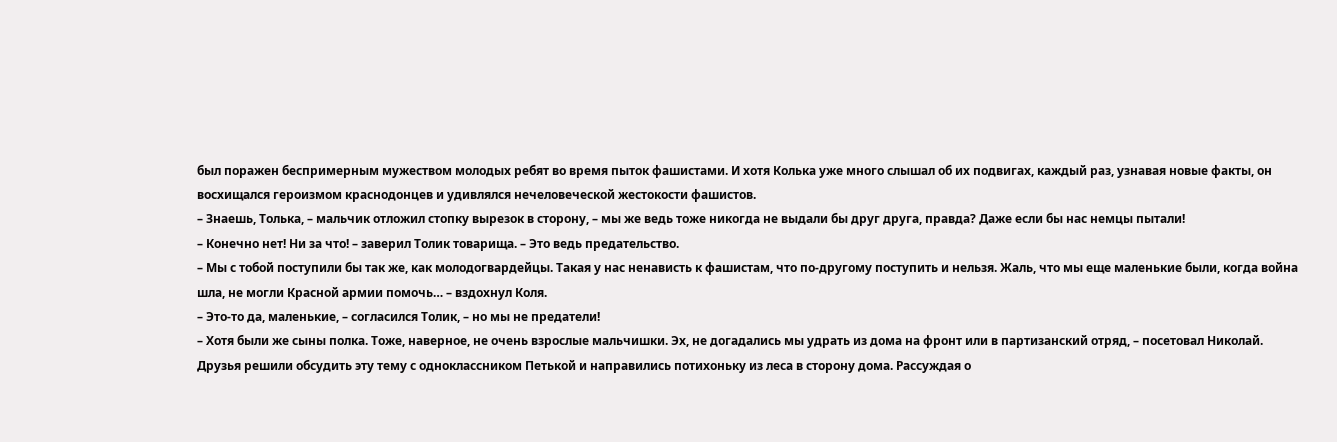был поражен беспримерным мужеством молодых ребят во время пыток фашистами. И хотя Колька уже много слышал об их подвигах, каждый раз, узнавая новые факты, он восхищался героизмом краснодонцев и удивлялся нечеловеческой жестокости фашистов.
– Знаешь, Толька, – мальчик отложил стопку вырезок в сторону, – мы же ведь тоже никогда не выдали бы друг друга, правда? Даже если бы нас немцы пытали!
– Конечно нет! Ни за что! – заверил Толик товарища. – Это ведь предательство.
– Мы с тобой поступили бы так же, как молодогвардейцы. Такая у нас ненависть к фашистам, что по-другому поступить и нельзя. Жаль, что мы еще маленькие были, когда война шла, не могли Красной армии помочь… – вздохнул Коля.
– Это-то да, маленькие, – согласился Толик, – но мы не предатели!
– Хотя были же сыны полка. Тоже, наверное, не очень взрослые мальчишки. Эх, не догадались мы удрать из дома на фронт или в партизанский отряд, – посетовал Николай.
Друзья решили обсудить эту тему с одноклассником Петькой и направились потихоньку из леса в сторону дома. Рассуждая о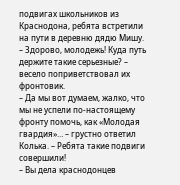подвигах школьников из Краснодона, ребята встретили на пути в деревню дядю Мишу.
– Здорово, молодежь! Куда путь держите такие серьезные? – весело поприветствовал их фронтовик.
– Да мы вот думаем, жалко, что мы не успели по-настоящему фронту помочь, как «Молодая гвардия»… – грустно ответил Колька. – Ребята такие подвиги совершили!
– Вы дела краснодонцев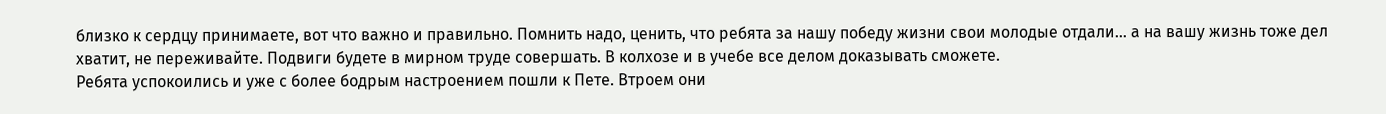близко к сердцу принимаете, вот что важно и правильно. Помнить надо, ценить, что ребята за нашу победу жизни свои молодые отдали… а на вашу жизнь тоже дел хватит, не переживайте. Подвиги будете в мирном труде совершать. В колхозе и в учебе все делом доказывать сможете.
Ребята успокоились и уже с более бодрым настроением пошли к Пете. Втроем они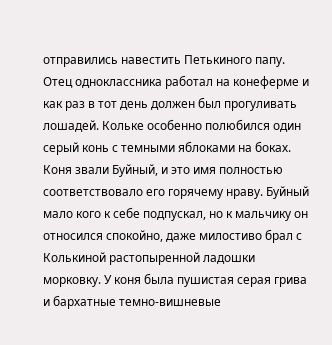отправились навестить Петькиного папу.
Отец одноклассника работал на конеферме и как раз в тот день должен был прогуливать лошадей. Кольке особенно полюбился один серый конь с темными яблоками на боках. Коня звали Буйный, и это имя полностью соответствовало его горячему нраву. Буйный мало кого к себе подпускал, но к мальчику он относился спокойно, даже милостиво брал с Колькиной растопыренной ладошки морковку. У коня была пушистая серая грива и бархатные темно-вишневые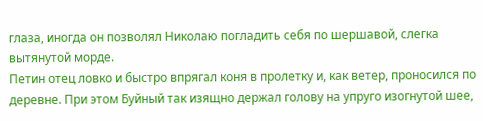глаза, иногда он позволял Николаю погладить себя по шершавой, слегка вытянутой морде.
Петин отец ловко и быстро впрягал коня в пролетку и, как ветер, проносился по деревне. При этом Буйный так изящно держал голову на упруго изогнутой шее,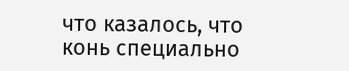что казалось, что конь специально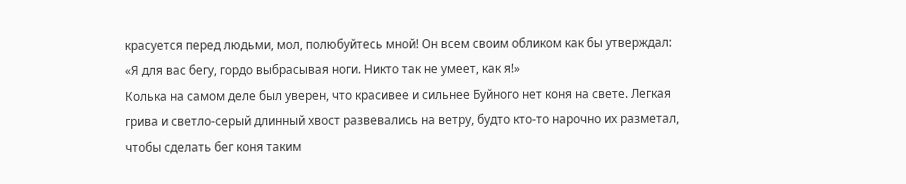красуется перед людьми, мол, полюбуйтесь мной! Он всем своим обликом как бы утверждал: «Я для вас бегу, гордо выбрасывая ноги. Никто так не умеет, как я!»
Колька на самом деле был уверен, что красивее и сильнее Буйного нет коня на свете. Легкая грива и светло-серый длинный хвост развевались на ветру, будто кто-то нарочно их разметал, чтобы сделать бег коня таким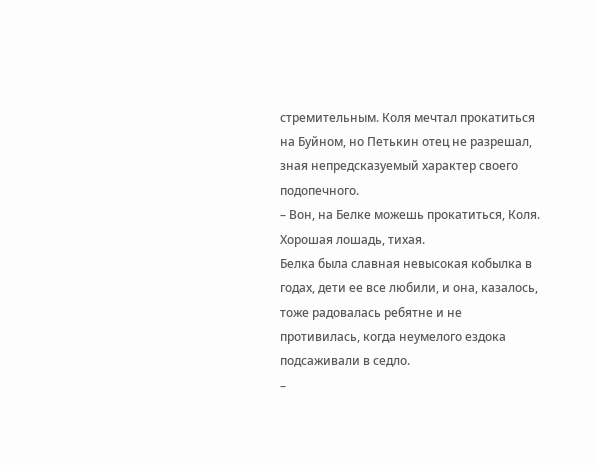стремительным. Коля мечтал прокатиться на Буйном, но Петькин отец не разрешал, зная непредсказуемый характер своего подопечного.
– Вон, на Белке можешь прокатиться, Коля. Хорошая лошадь, тихая.
Белка была славная невысокая кобылка в годах, дети ее все любили, и она, казалось, тоже радовалась ребятне и не противилась, когда неумелого ездока подсаживали в седло.
–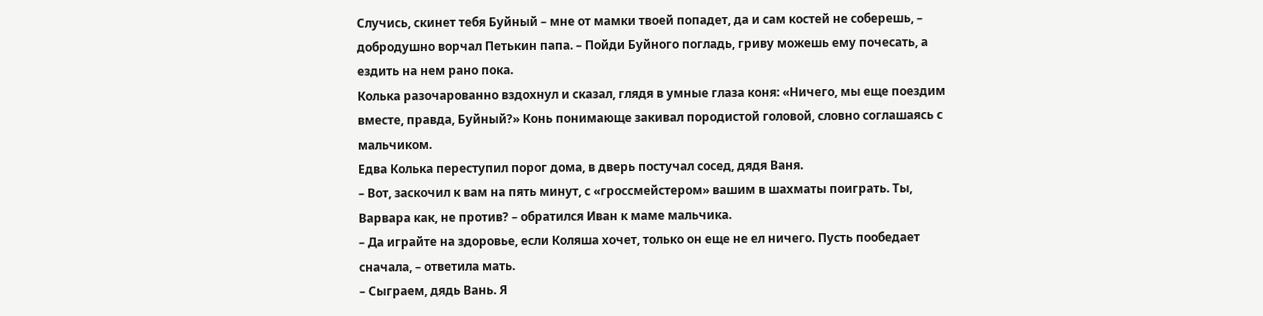Случись, скинет тебя Буйный – мне от мамки твоей попадет, да и сам костей не соберешь, – добродушно ворчал Петькин папа. – Пойди Буйного погладь, гриву можешь ему почесать, а ездить на нем рано пока.
Колька разочарованно вздохнул и сказал, глядя в умные глаза коня: «Ничего, мы еще поездим вместе, правда, Буйный?» Конь понимающе закивал породистой головой, словно соглашаясь с мальчиком.
Едва Колька переступил порог дома, в дверь постучал сосед, дядя Ваня.
– Вот, заскочил к вам на пять минут, с «гроссмейстером» вашим в шахматы поиграть. Ты, Варвара как, не против? – обратился Иван к маме мальчика.
– Да играйте на здоровье, если Коляша хочет, только он еще не ел ничего. Пусть пообедает сначала, – ответила мать.
– Сыграем, дядь Вань. Я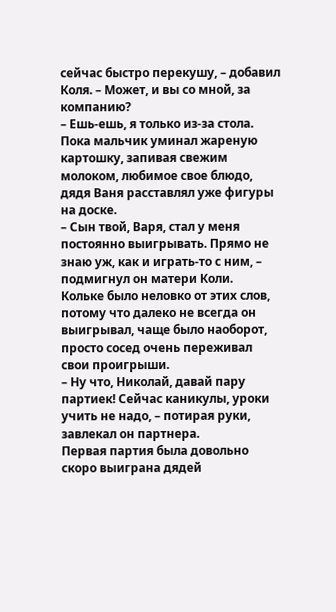сейчас быстро перекушу, – добавил Коля. – Может, и вы со мной, за компанию?
– Ешь-ешь, я только из-за стола.
Пока мальчик уминал жареную картошку, запивая свежим молоком, любимое свое блюдо, дядя Ваня расставлял уже фигуры на доске.
– Сын твой, Варя, стал у меня постоянно выигрывать. Прямо не знаю уж, как и играть-то с ним, – подмигнул он матери Коли.
Кольке было неловко от этих слов, потому что далеко не всегда он выигрывал, чаще было наоборот, просто сосед очень переживал свои проигрыши.
– Ну что, Николай, давай пару партиек! Сейчас каникулы, уроки учить не надо, – потирая руки, завлекал он партнера.
Первая партия была довольно скоро выиграна дядей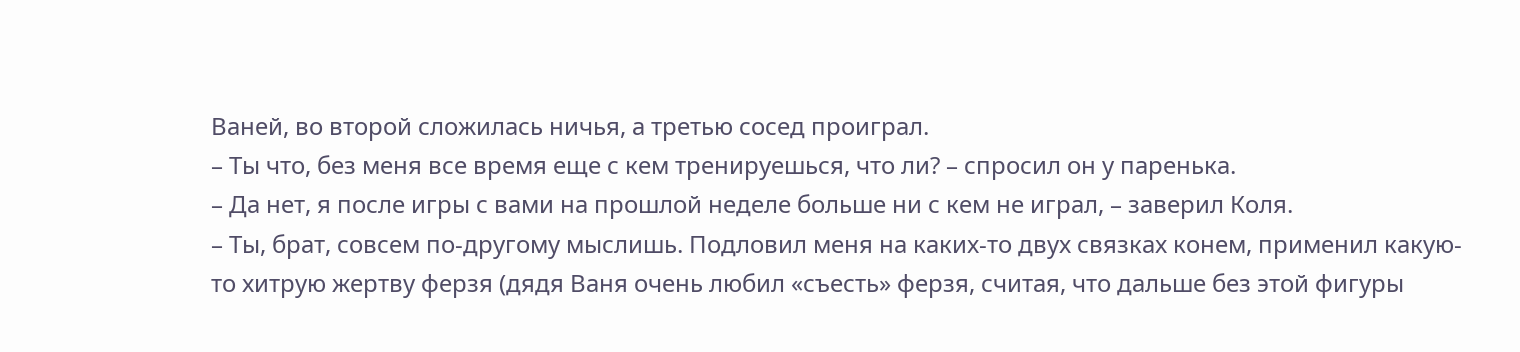Ваней, во второй сложилась ничья, а третью сосед проиграл.
– Ты что, без меня все время еще с кем тренируешься, что ли? – спросил он у паренька.
– Да нет, я после игры с вами на прошлой неделе больше ни с кем не играл, – заверил Коля.
– Ты, брат, совсем по-другому мыслишь. Подловил меня на каких-то двух связках конем, применил какую-то хитрую жертву ферзя (дядя Ваня очень любил «съесть» ферзя, считая, что дальше без этой фигуры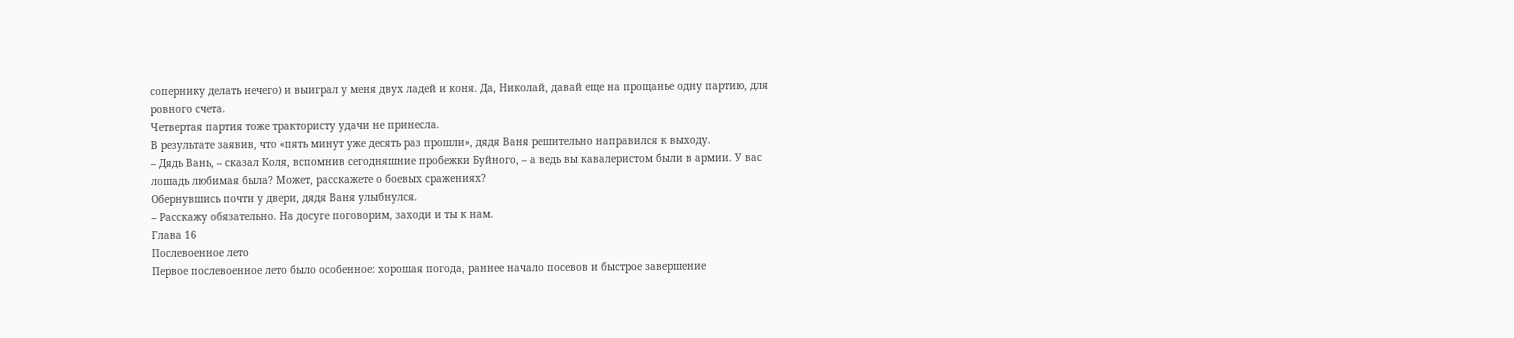сопернику делать нечего) и выиграл у меня двух ладей и коня. Да, Николай, давай еще на прощанье одну партию, для ровного счета.
Четвертая партия тоже трактористу удачи не принесла.
В результате заявив, что «пять минут уже десять раз прошли», дядя Ваня решительно направился к выходу.
– Дядь Вань, – сказал Коля, вспомнив сегодняшние пробежки Буйного, – а ведь вы кавалеристом были в армии. У вас лошадь любимая была? Может, расскажете о боевых сражениях?
Обернувшись почти у двери, дядя Ваня улыбнулся.
– Расскажу обязательно. На досуге поговорим, заходи и ты к нам.
Глава 16
Послевоенное лето
Первое послевоенное лето было особенное: хорошая погода, раннее начало посевов и быстрое завершение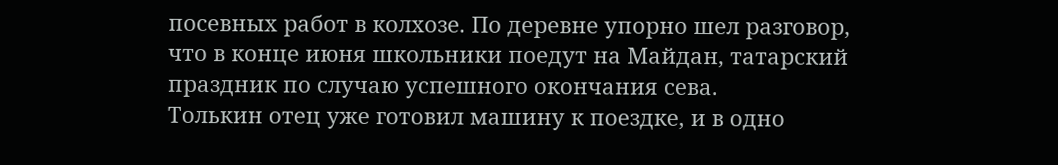посевных работ в колхозе. По деревне упорно шел разговор, что в конце июня школьники поедут на Майдан, татарский праздник по случаю успешного окончания сева.
Толькин отец уже готовил машину к поездке, и в одно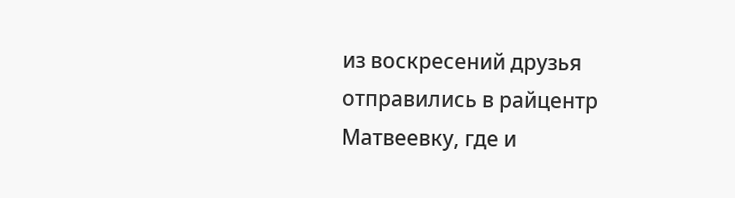из воскресений друзья отправились в райцентр Матвеевку, где и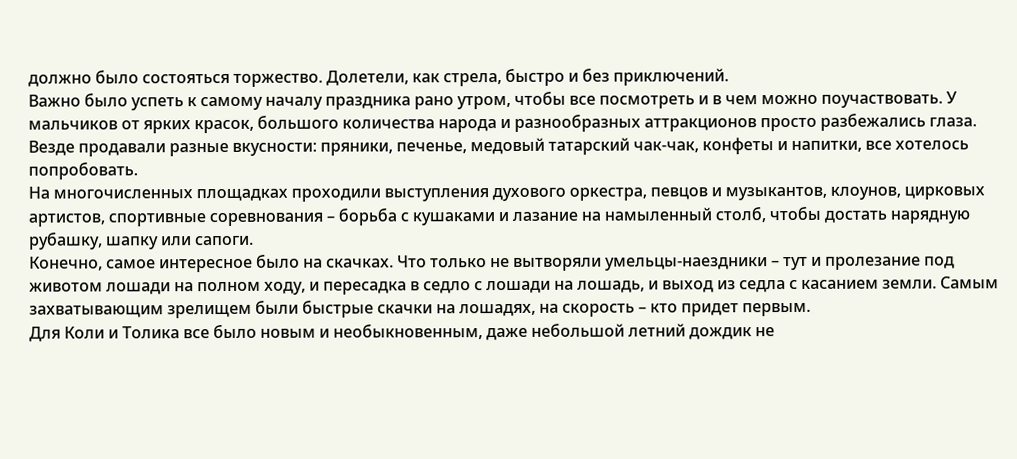должно было состояться торжество. Долетели, как стрела, быстро и без приключений.
Важно было успеть к самому началу праздника рано утром, чтобы все посмотреть и в чем можно поучаствовать. У мальчиков от ярких красок, большого количества народа и разнообразных аттракционов просто разбежались глаза. Везде продавали разные вкусности: пряники, печенье, медовый татарский чак-чак, конфеты и напитки, все хотелось попробовать.
На многочисленных площадках проходили выступления духового оркестра, певцов и музыкантов, клоунов, цирковых артистов, спортивные соревнования – борьба с кушаками и лазание на намыленный столб, чтобы достать нарядную рубашку, шапку или сапоги.
Конечно, самое интересное было на скачках. Что только не вытворяли умельцы-наездники – тут и пролезание под животом лошади на полном ходу, и пересадка в седло с лошади на лошадь, и выход из седла с касанием земли. Самым захватывающим зрелищем были быстрые скачки на лошадях, на скорость – кто придет первым.
Для Коли и Толика все было новым и необыкновенным, даже небольшой летний дождик не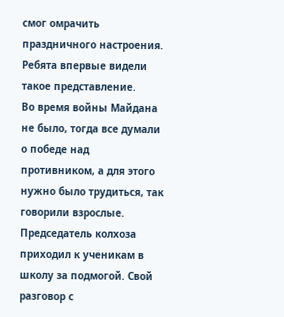смог омрачить праздничного настроения. Ребята впервые видели такое представление.
Во время войны Майдана не было, тогда все думали о победе над противником, а для этого нужно было трудиться, так говорили взрослые. Председатель колхоза приходил к ученикам в школу за подмогой. Свой разговор с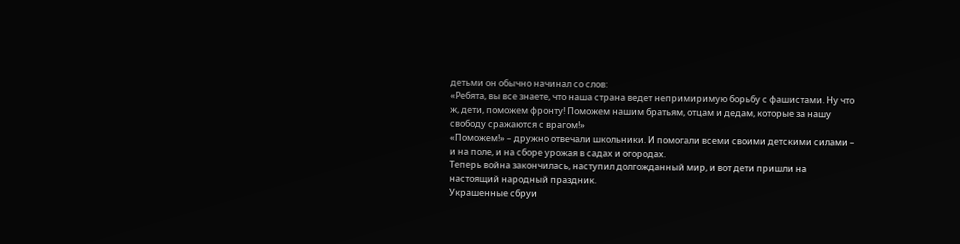детьми он обычно начинал со слов:
«Ребята, вы все знаете, что наша страна ведет непримиримую борьбу с фашистами. Ну что ж, дети, поможем фронту! Поможем нашим братьям, отцам и дедам, которые за нашу свободу сражаются с врагом!»
«Поможем!» – дружно отвечали школьники. И помогали всеми своими детскими силами – и на поле, и на сборе урожая в садах и огородах.
Теперь война закончилась, наступил долгожданный мир, и вот дети пришли на настоящий народный праздник.
Украшенные сбруи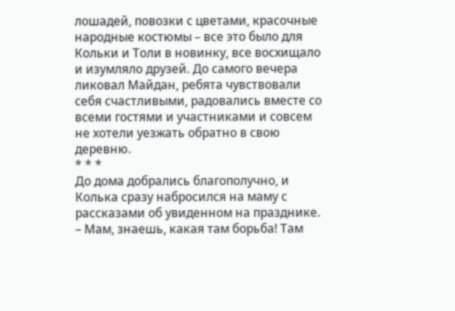лошадей, повозки с цветами, красочные народные костюмы – все это было для Кольки и Толи в новинку, все восхищало и изумляло друзей. До самого вечера ликовал Майдан, ребята чувствовали себя счастливыми, радовались вместе со всеми гостями и участниками и совсем не хотели уезжать обратно в свою деревню.
* * *
До дома добрались благополучно, и Колька сразу набросился на маму с рассказами об увиденном на празднике.
– Мам, знаешь, какая там борьба! Там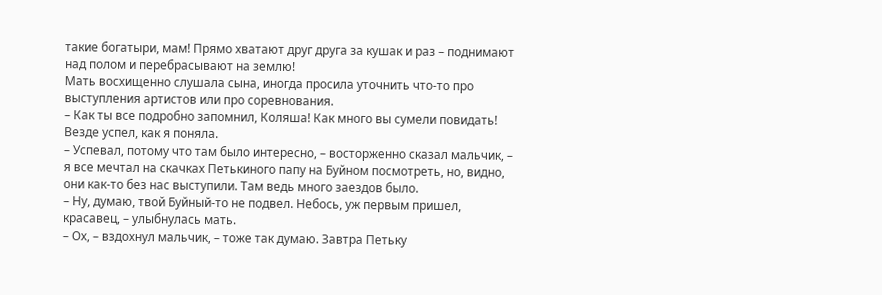такие богатыри, мам! Прямо хватают друг друга за кушак и раз – поднимают над полом и перебрасывают на землю!
Мать восхищенно слушала сына, иногда просила уточнить что-то про выступления артистов или про соревнования.
– Как ты все подробно запомнил, Коляша! Как много вы сумели повидать! Везде успел, как я поняла.
– Успевал, потому что там было интересно, – восторженно сказал мальчик, – я все мечтал на скачках Петькиного папу на Буйном посмотреть, но, видно, они как-то без нас выступили. Там ведь много заездов было.
– Ну, думаю, твой Буйный-то не подвел. Небось, уж первым пришел, красавец, – улыбнулась мать.
– Ох, – вздохнул мальчик, – тоже так думаю. Завтра Петьку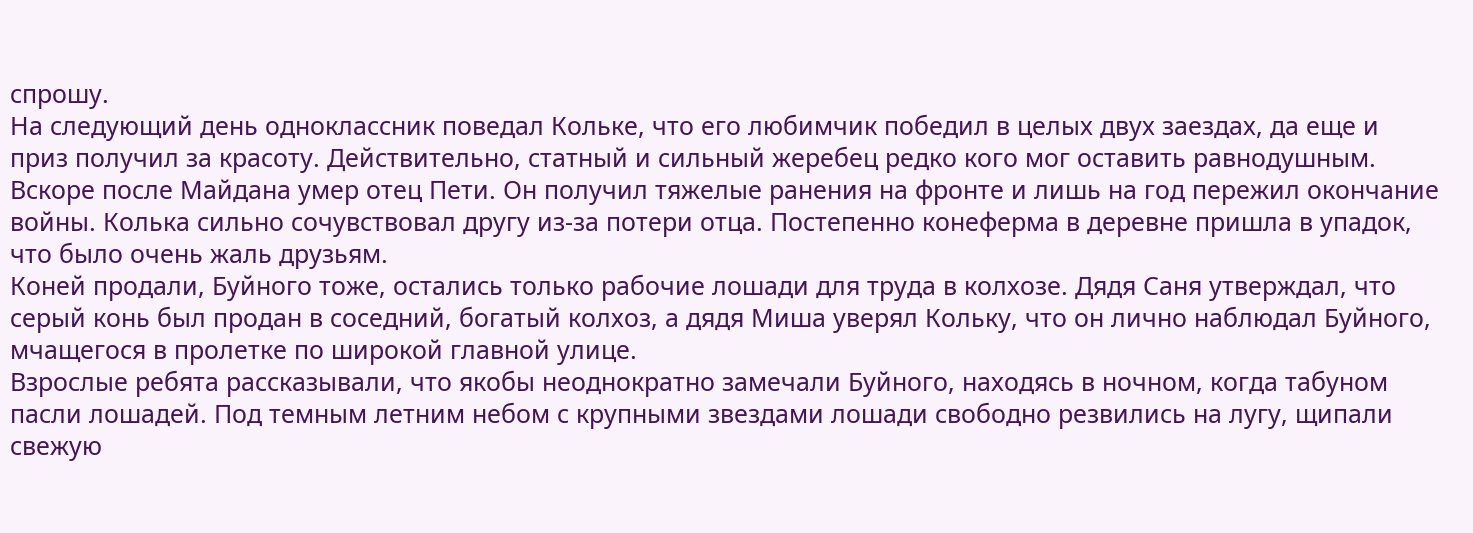спрошу.
На следующий день одноклассник поведал Кольке, что его любимчик победил в целых двух заездах, да еще и приз получил за красоту. Действительно, статный и сильный жеребец редко кого мог оставить равнодушным.
Вскоре после Майдана умер отец Пети. Он получил тяжелые ранения на фронте и лишь на год пережил окончание войны. Колька сильно сочувствовал другу из-за потери отца. Постепенно конеферма в деревне пришла в упадок, что было очень жаль друзьям.
Коней продали, Буйного тоже, остались только рабочие лошади для труда в колхозе. Дядя Саня утверждал, что серый конь был продан в соседний, богатый колхоз, а дядя Миша уверял Кольку, что он лично наблюдал Буйного, мчащегося в пролетке по широкой главной улице.
Взрослые ребята рассказывали, что якобы неоднократно замечали Буйного, находясь в ночном, когда табуном пасли лошадей. Под темным летним небом с крупными звездами лошади свободно резвились на лугу, щипали свежую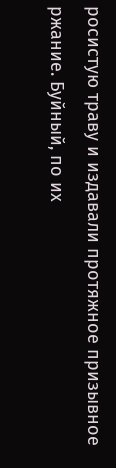росистую траву и издавали протяжное призывное ржание. Буйный, по их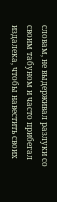словам, не выдерживал разлуки со своим табуном и часто прибегал издалека, чтобы навестить своих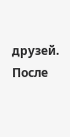друзей.
После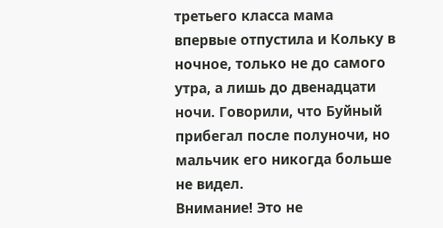третьего класса мама впервые отпустила и Кольку в ночное, только не до самого утра, а лишь до двенадцати ночи. Говорили, что Буйный прибегал после полуночи, но мальчик его никогда больше не видел.
Внимание! Это не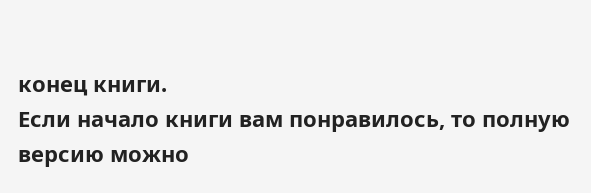конец книги.
Если начало книги вам понравилось, то полную версию можно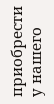приобрести у нашего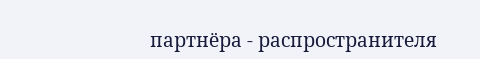партнёра - распространителя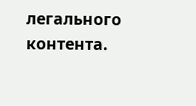легального контента.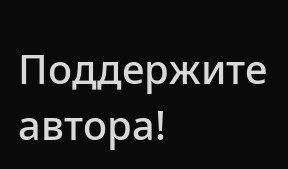Поддержите автора!